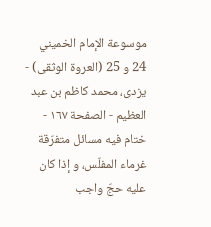موسوعة الإمام الخميني 24 و 25 (العروة الوثقى) - يزدى، محمد كاظم بن عبد العظيم - الصفحة ١٦٧ - ختام فيه مسائل متفرّقة
غرماء المفلّس، و إذا كان عليه حجّ واجب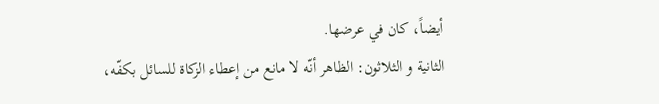أيضاً، كان في عرضها.
الثانية و الثلاثون: الظاهر أنّه لا مانع من إعطاء الزكاة للسائل بكفّه،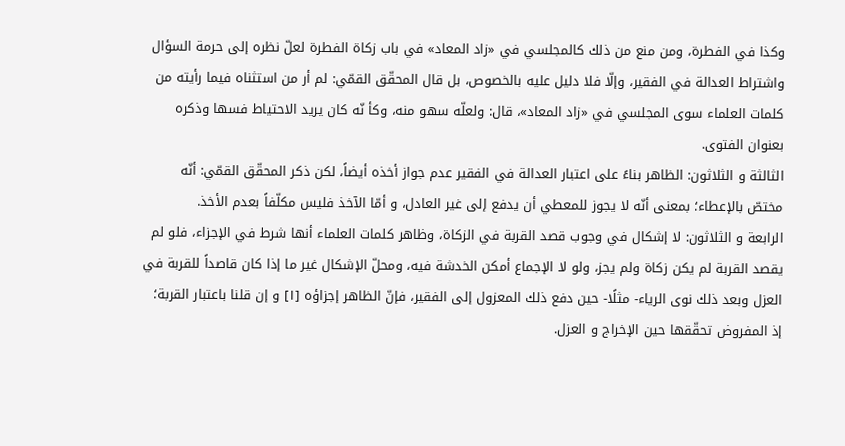وكذا في الفطرة، ومن منع من ذلك كالمجلسي في «زاد المعاد» في باب زكاة الفطرة لعلّ نظره إلى حرمة السؤال واشتراط العدالة في الفقير، وإلّا فلا دليل عليه بالخصوص، بل قال المحقّق القمّي: لم أر من استثناه فيما رأيته من كلمات العلماء سوى المجلسي في «زاد المعاد»، قال: ولعلّه سهو منه، وكأ نّه كان يريد الاحتياط فسها وذكره بعنوان الفتوى.
الثالثة و الثلاثون: الظاهر بناءً على اعتبار العدالة في الفقير عدم جواز أخذه أيضاً، لكن ذكر المحقّق القمّي: أنّه مختصّ بالإعطاء؛ بمعنى أنّه لا يجوز للمعطي أن يدفع إلى غير العادل، و أمّا الآخذ فليس مكلّفاً بعدم الأخذ.
الرابعة و الثلاثون: لا إشكال في وجوب قصد القربة في الزكاة، وظاهر كلمات العلماء أنها شرط في الإجزاء، فلو لم يقصد القربة لم يكن زكاة ولم يجز، ولو لا الإجماع أمكن الخدشة فيه، ومحلّ الإشكال غير ما إذا كان قاصداً للقربة في العزل وبعد ذلك نوى الرياء- مثلًا- حين دفع ذلك المعزول إلى الفقير، فإنّ الظاهر إجزاؤه [١] و إن قلنا باعتبار القربة؛ إذ المفروض تحقّقها حين الإخراج و العزل.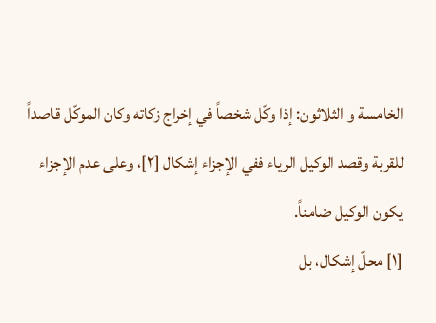الخامسة و الثلاثون: إذا وكّل شخصاً في إخراج زكاته وكان الموكّل قاصداً للقربة وقصد الوكيل الرياء ففي الإجزاء إشكال [٢]، وعلى عدم الإجزاء يكون الوكيل ضامناً.
[١] محلّ إشكال، بل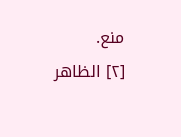منع.
[٢] الظاهر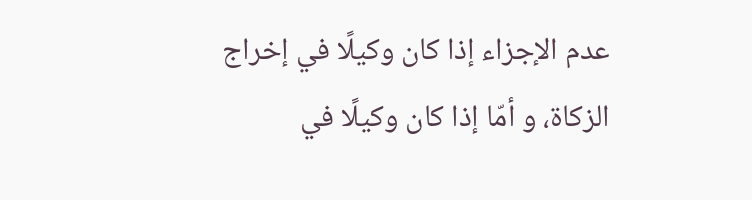عدم الإجزاء إذا كان وكيلًا في إخراج الزكاة، و أمّا إذا كان وكيلًا في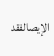الإيصالفقد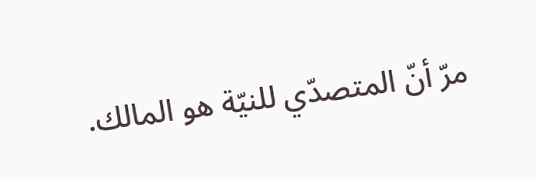مرّ أنّ المتصدّي للنيّة هو المالك.